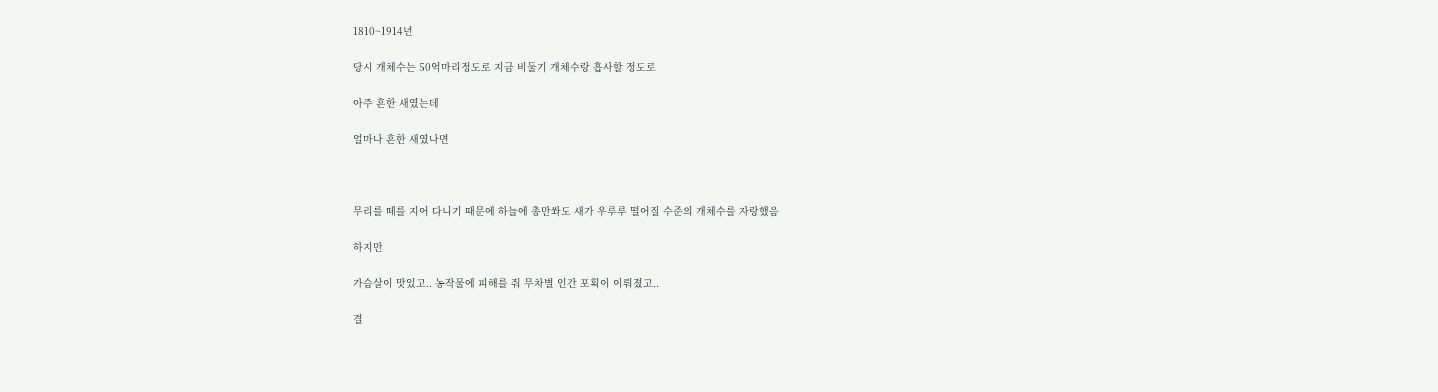1810~1914년

당시 개체수는 50억마리정도로 지금 비둘기 개체수랑 흡사할 정도로

아주 흔한 새였는데

얼마나 흔한 새였나면



무리를 떼를 지어 다니기 때문에 하늘에 총만쏴도 새가 우루루 떨어질 수준의 개체수를 자랑했음

하지만

가슴살이 맛있고.. 농작물에 피해를 줘 무차별 인간 포획이 이뤄졌고..

결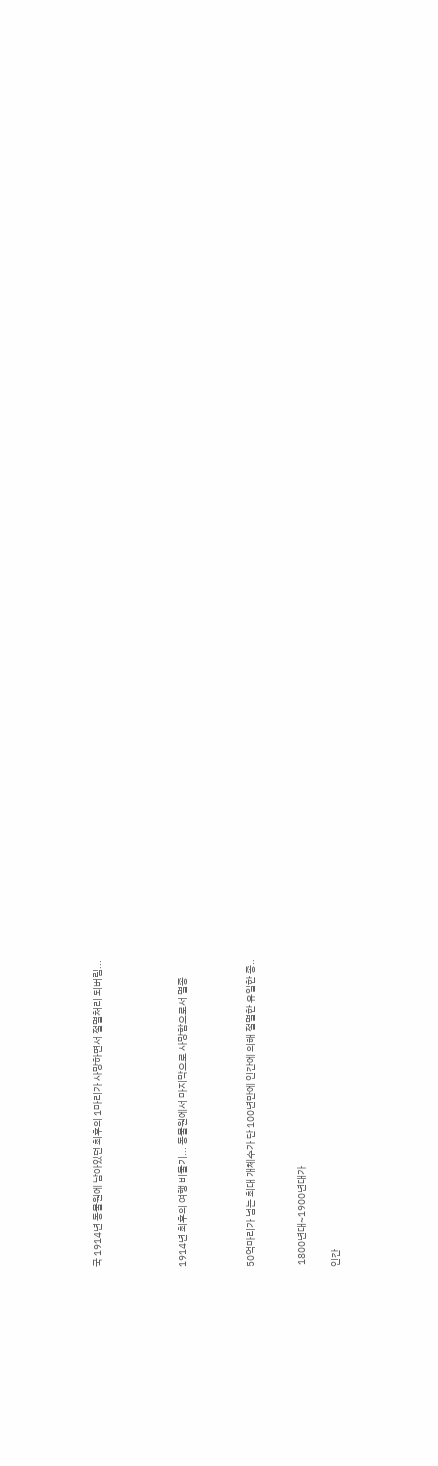국 1914년 동물원에 남아있던 최후의 1마리가 사망하면서 절멸처리 되버림...




1914년 최후의 여행 비둘기... 동물원에서 마지막으로 사망함으로서 멸종



50억마리가 넘는 최대 개체수가 단 100년만에 인간에 의해 절멸한 유일한 종..


 1800년대~1900년대가

인간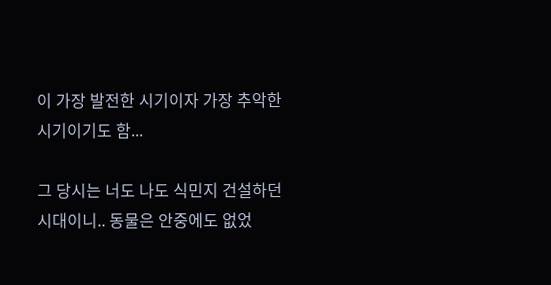이 가장 발전한 시기이자 가장 추악한 시기이기도 함...

그 당시는 너도 나도 식민지 건설하던 시대이니.. 동물은 안중에도 없었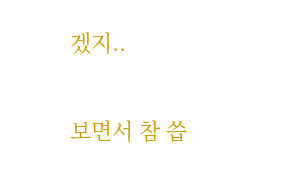겠지..


보면서 참 씁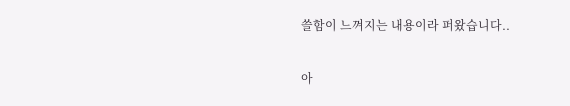쓸함이 느껴지는 내용이라 퍼왔습니다..

아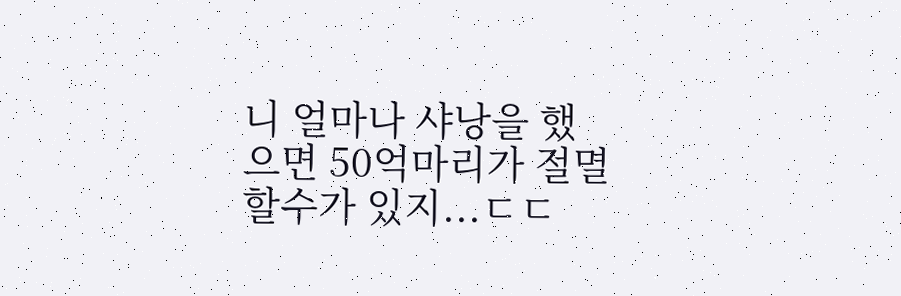니 얼마나 샤낭을 했으면 50억마리가 절멸할수가 있지...ㄷㄷ